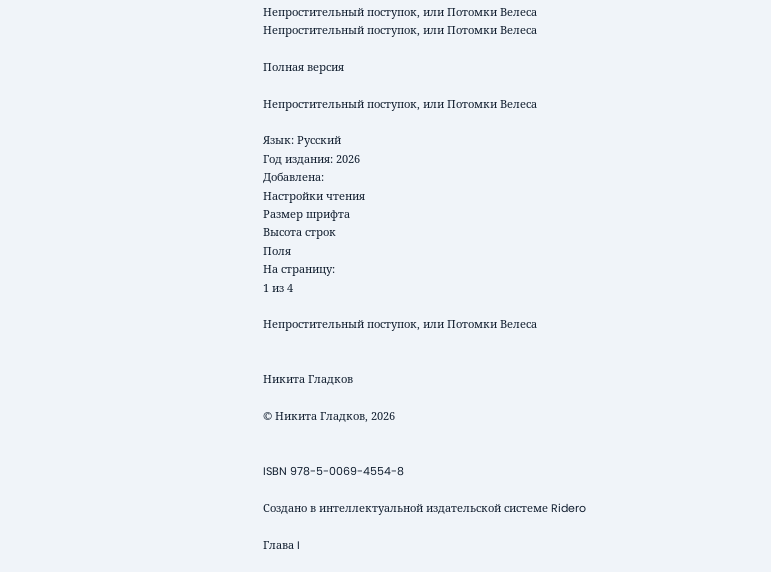Непростительный поступок, или Потомки Велеса
Непростительный поступок, или Потомки Велеса

Полная версия

Непростительный поступок, или Потомки Велеса

Язык: Русский
Год издания: 2026
Добавлена:
Настройки чтения
Размер шрифта
Высота строк
Поля
На страницу:
1 из 4

Непростительный поступок, или Потомки Велеса


Никита Гладков

© Никита Гладков, 2026


ISBN 978-5-0069-4554-8

Создано в интеллектуальной издательской системе Ridero

Глава I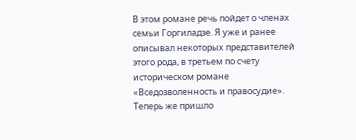В этом романе речь пойдет о членах семьи Горгиладзе. Я уже и ранее описывал некоторых представителей этого рода, в третьем по счету историческом романе «Вседозволенность и правосудие». Теперь же пришло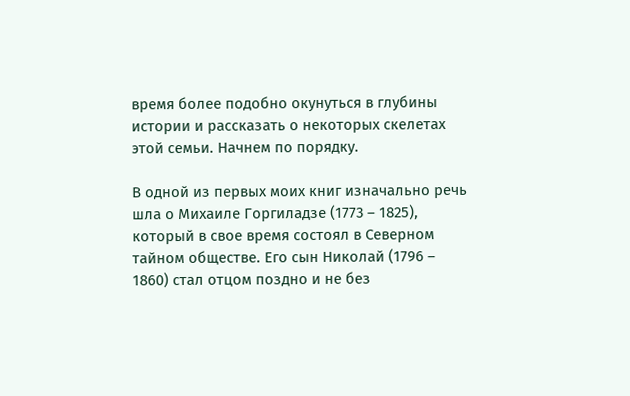время более подобно окунуться в глубины истории и рассказать о некоторых скелетах этой семьи. Начнем по порядку.

В одной из первых моих книг изначально речь шла о Михаиле Горгиладзе (1773 – 1825), который в свое время состоял в Северном тайном обществе. Его сын Николай (1796 – 1860) стал отцом поздно и не без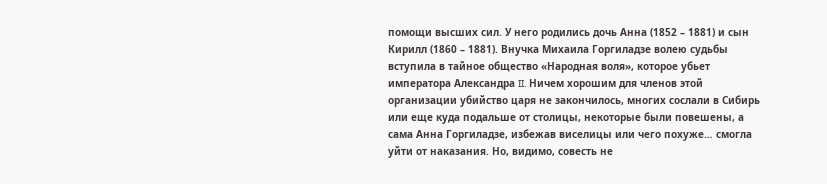помощи высших сил. У него родились дочь Анна (1852 – 1881) и сын Кирилл (1860 – 1881). Внучка Михаила Горгиладзе волею судьбы вступила в тайное общество «Народная воля», которое убьет императора Александра II. Ничем хорошим для членов этой организации убийство царя не закончилось, многих сослали в Сибирь или еще куда подальше от столицы, некоторые были повешены, а сама Анна Горгиладзе, избежав виселицы или чего похуже… смогла уйти от наказания. Но, видимо, совесть не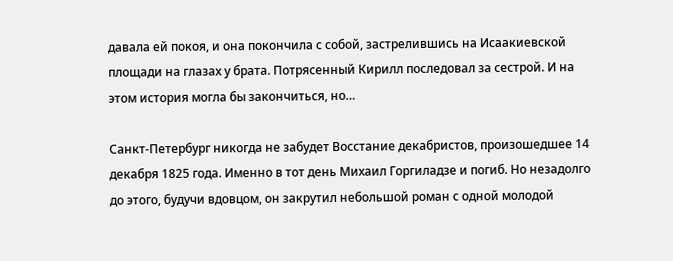давала ей покоя, и она покончила с собой, застрелившись на Исаакиевской площади на глазах у брата. Потрясенный Кирилл последовал за сестрой. И на этом история могла бы закончиться, но…

Санкт-Петербург никогда не забудет Восстание декабристов, произошедшее 14 декабря 1825 года. Именно в тот день Михаил Горгиладзе и погиб. Но незадолго до этого, будучи вдовцом, он закрутил небольшой роман с одной молодой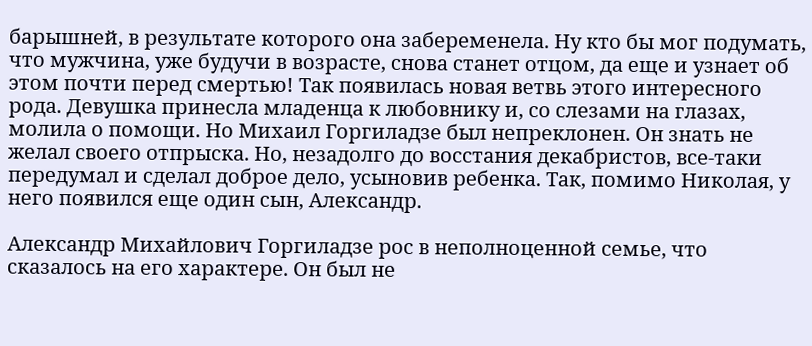барышней, в результате которого она забеременела. Ну кто бы мог подумать, что мужчина, уже будучи в возрасте, снова станет отцом, да еще и узнает об этом почти перед смертью! Так появилась новая ветвь этого интересного рода. Девушка принесла младенца к любовнику и, со слезами на глазах, молила о помощи. Но Михаил Горгиладзе был непреклонен. Он знать не желал своего отпрыска. Но, незадолго до восстания декабристов, все-таки передумал и сделал доброе дело, усыновив ребенка. Так, помимо Николая, у него появился еще один сын, Александр.

Александр Михайлович Горгиладзе рос в неполноценной семье, что сказалось на его характере. Он был не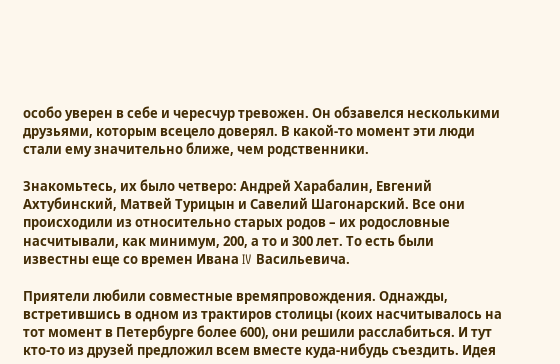особо уверен в себе и чересчур тревожен. Он обзавелся несколькими друзьями, которым всецело доверял. В какой-то момент эти люди стали ему значительно ближе, чем родственники.

Знакомьтесь, их было четверо: Андрей Харабалин, Евгений Ахтубинский, Матвей Турицын и Савелий Шагонарский. Все они происходили из относительно старых родов – их родословные насчитывали, как минимум, 200, а то и 300 лет. То есть были известны еще со времен Ивана IV Васильевича.

Приятели любили совместные времяпровождения. Однажды, встретившись в одном из трактиров столицы (коих насчитывалось на тот момент в Петербурге более 600), они решили расслабиться. И тут кто-то из друзей предложил всем вместе куда-нибудь съездить. Идея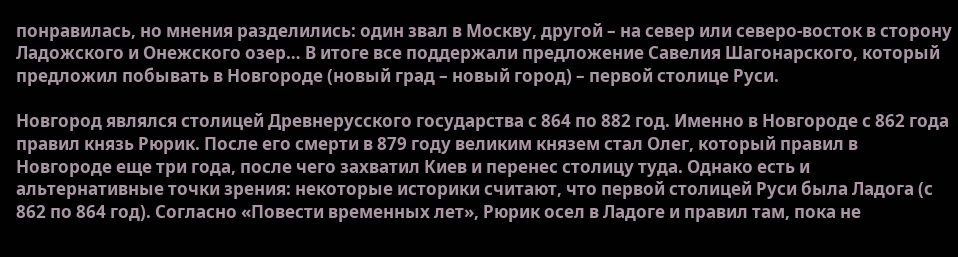понравилась, но мнения разделились: один звал в Москву, другой – на север или северо-восток в сторону Ладожского и Онежского озер… В итоге все поддержали предложение Савелия Шагонарского, который предложил побывать в Новгороде (новый град – новый город) – первой столице Руси.

Новгород являлся столицей Древнерусского государства с 864 по 882 год. Именно в Новгороде с 862 года правил князь Рюрик. После его смерти в 879 году великим князем стал Олег, который правил в Новгороде еще три года, после чего захватил Киев и перенес столицу туда. Однако есть и альтернативные точки зрения: некоторые историки считают, что первой столицей Руси была Ладога (с 862 по 864 год). Согласно «Повести временных лет», Рюрик осел в Ладоге и правил там, пока не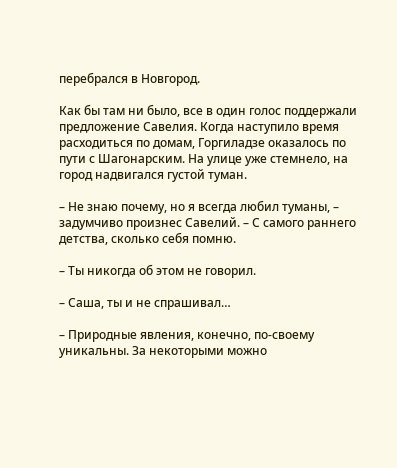перебрался в Новгород.

Как бы там ни было, все в один голос поддержали предложение Савелия. Когда наступило время расходиться по домам, Горгиладзе оказалось по пути с Шагонарским. На улице уже стемнело, на город надвигался густой туман.

– Не знаю почему, но я всегда любил туманы, – задумчиво произнес Савелий. – С самого раннего детства, сколько себя помню.

– Ты никогда об этом не говорил.

– Саша, ты и не спрашивал…

– Природные явления, конечно, по-своему уникальны. За некоторыми можно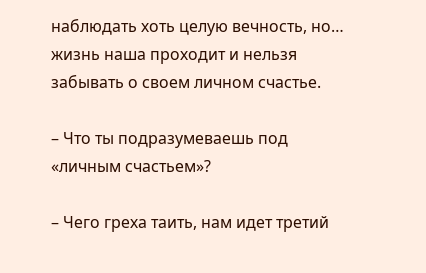наблюдать хоть целую вечность, но… жизнь наша проходит и нельзя забывать о своем личном счастье.

– Что ты подразумеваешь под «личным счастьем»?

– Чего греха таить, нам идет третий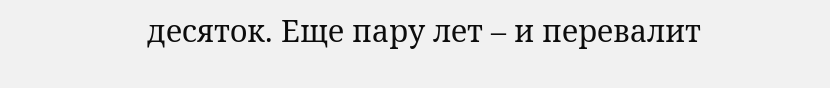десяток. Еще пару лет – и перевалит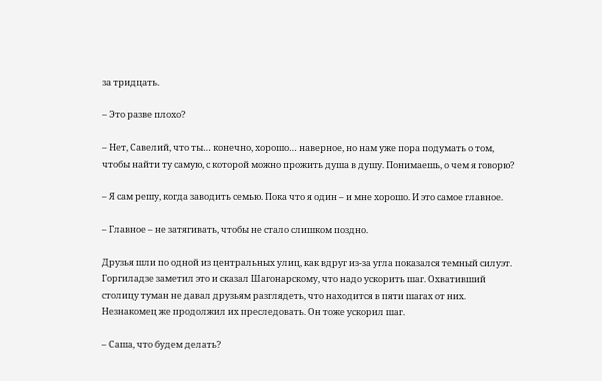за тридцать.

– Это разве плохо?

– Нет, Савелий, что ты… конечно, хорошо… наверное, но нам уже пора подумать о том, чтобы найти ту самую, с которой можно прожить душа в душу. Понимаешь, о чем я говорю?

– Я сам решу, когда заводить семью. Пока что я один – и мне хорошо. И это самое главное.

– Главное – не затягивать, чтобы не стало слишком поздно.

Друзья шли по одной из центральных улиц, как вдруг из-за угла показался темный силуэт. Горгиладзе заметил это и сказал Шагонарскому, что надо ускорить шаг. Охвативший столицу туман не давал друзьям разглядеть, что находится в пяти шагах от них. Незнакомец же продолжил их преследовать. Он тоже ускорил шаг.

– Саша, что будем делать?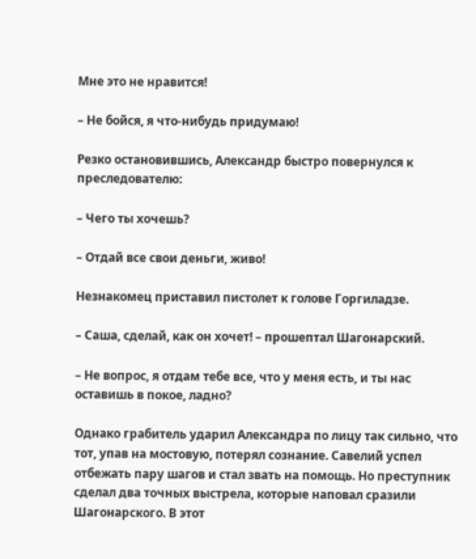Мне это не нравится!

– Не бойся, я что-нибудь придумаю!

Резко остановившись, Александр быстро повернулся к преследователю:

– Чего ты хочешь?

– Отдай все свои деньги, живо!

Незнакомец приставил пистолет к голове Горгиладзе.

– Саша, сделай, как он хочет! – прошептал Шагонарский.

– Не вопрос, я отдам тебе все, что у меня есть, и ты нас оставишь в покое, ладно?

Однако грабитель ударил Александра по лицу так сильно, что тот, упав на мостовую, потерял сознание. Савелий успел отбежать пару шагов и стал звать на помощь. Но преступник сделал два точных выстрела, которые наповал сразили Шагонарского. В этот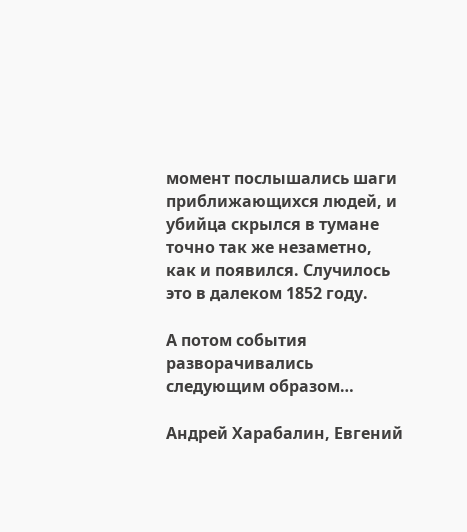момент послышались шаги приближающихся людей, и убийца скрылся в тумане точно так же незаметно, как и появился. Случилось это в далеком 1852 году.

А потом события разворачивались следующим образом…

Андрей Харабалин, Евгений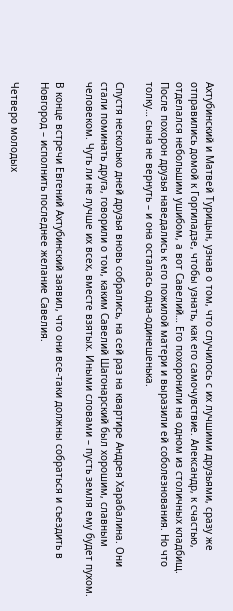Ахтубинский и Матвей Турицын, узнав о том, что случилось с их лучшими друзьями, сразу же отправились домой к Горгиладзе, чтобы узнать, как его самочувствие. Александр, к счастью, отделался небольшим ушибом, а вот Савелий… Его похоронили на одном из столичных кладбищ. После похорон друзья наведались к его пожилой матери и выразили ей соболезнования. Но что толку… сына не вернуть – и она осталась одна-одинешенька.

Спустя несколько дней друзья вновь собрались, на сей раз на квартире Андрея Харабалина. Они стали поминать друга, говорили о том, каким Савелий Шагонарский был хорошим, славным человеком. Чуть ли не лучше их всех, вместе взятых. Иными словами – пусть земля ему будет пухом.

В конце встречи Евгений Ахтубинский заявил, что они все-таки должны собраться и съездить в Новгород – исполнить последнее желание Савелия.

Четверо молодых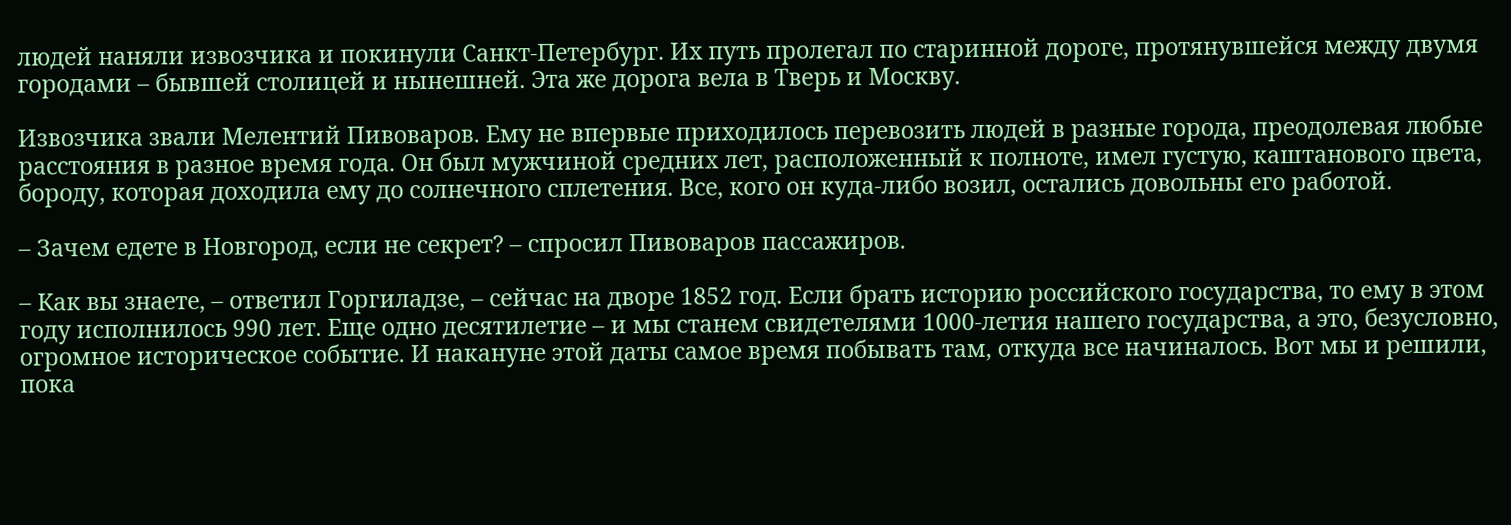людей наняли извозчика и покинули Санкт-Петербург. Их путь пролегал по старинной дороге, протянувшейся между двумя городами – бывшей столицей и нынешней. Эта же дорога вела в Тверь и Москву.

Извозчика звали Мелентий Пивоваров. Ему не впервые приходилось перевозить людей в разные города, преодолевая любые расстояния в разное время года. Он был мужчиной средних лет, расположенный к полноте, имел густую, каштанового цвета, бороду, которая доходила ему до солнечного сплетения. Все, кого он куда-либо возил, остались довольны его работой.

– Зачем едете в Новгород, если не секрет? – спросил Пивоваров пассажиров.

– Как вы знаете, – ответил Горгиладзе, – сейчас на дворе 1852 год. Если брать историю российского государства, то ему в этом году исполнилось 990 лет. Еще одно десятилетие – и мы станем свидетелями 1000-летия нашего государства, а это, безусловно, огромное историческое событие. И накануне этой даты самое время побывать там, откуда все начиналось. Вот мы и решили, пока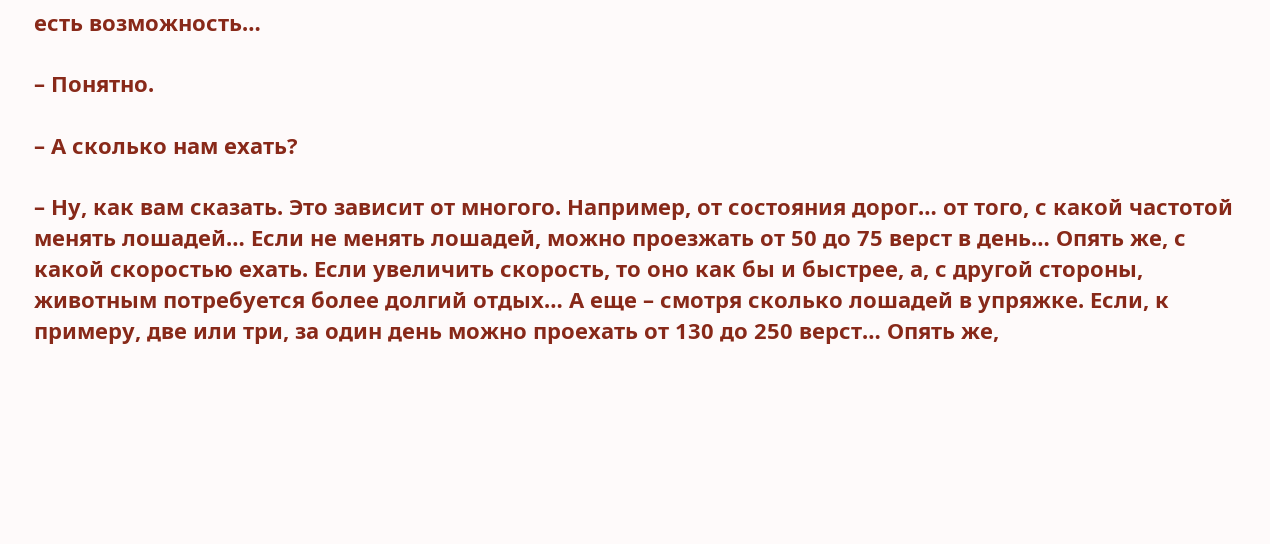есть возможность…

– Понятно.

– А сколько нам ехать?

– Ну, как вам сказать. Это зависит от многого. Например, от состояния дорог… от того, с какой частотой менять лошадей… Если не менять лошадей, можно проезжать от 50 до 75 верст в день… Опять же, с какой скоростью ехать. Если увеличить скорость, то оно как бы и быстрее, а, с другой стороны, животным потребуется более долгий отдых… А еще – смотря сколько лошадей в упряжке. Если, к примеру, две или три, за один день можно проехать от 130 до 250 верст… Опять же,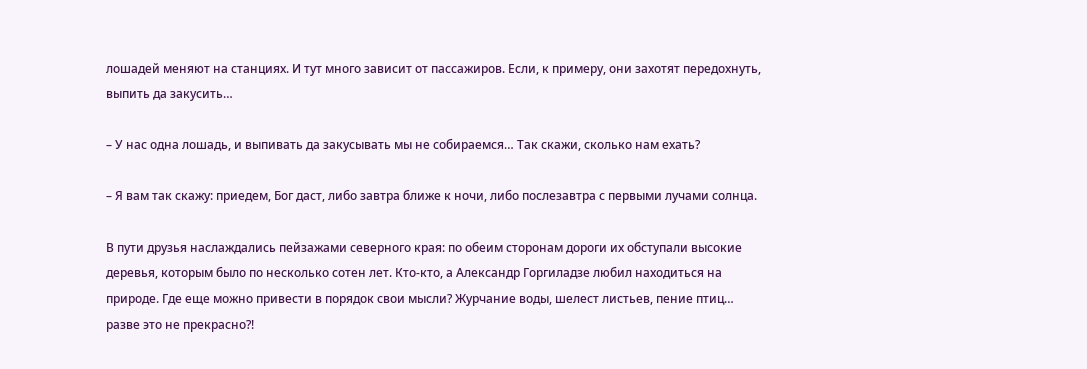лошадей меняют на станциях. И тут много зависит от пассажиров. Если, к примеру, они захотят передохнуть, выпить да закусить…

– У нас одна лошадь, и выпивать да закусывать мы не собираемся… Так скажи, сколько нам ехать?

– Я вам так скажу: приедем, Бог даст, либо завтра ближе к ночи, либо послезавтра с первыми лучами солнца.

В пути друзья наслаждались пейзажами северного края: по обеим сторонам дороги их обступали высокие деревья, которым было по несколько сотен лет. Кто-кто, а Александр Горгиладзе любил находиться на природе. Где еще можно привести в порядок свои мысли? Журчание воды, шелест листьев, пение птиц… разве это не прекрасно?!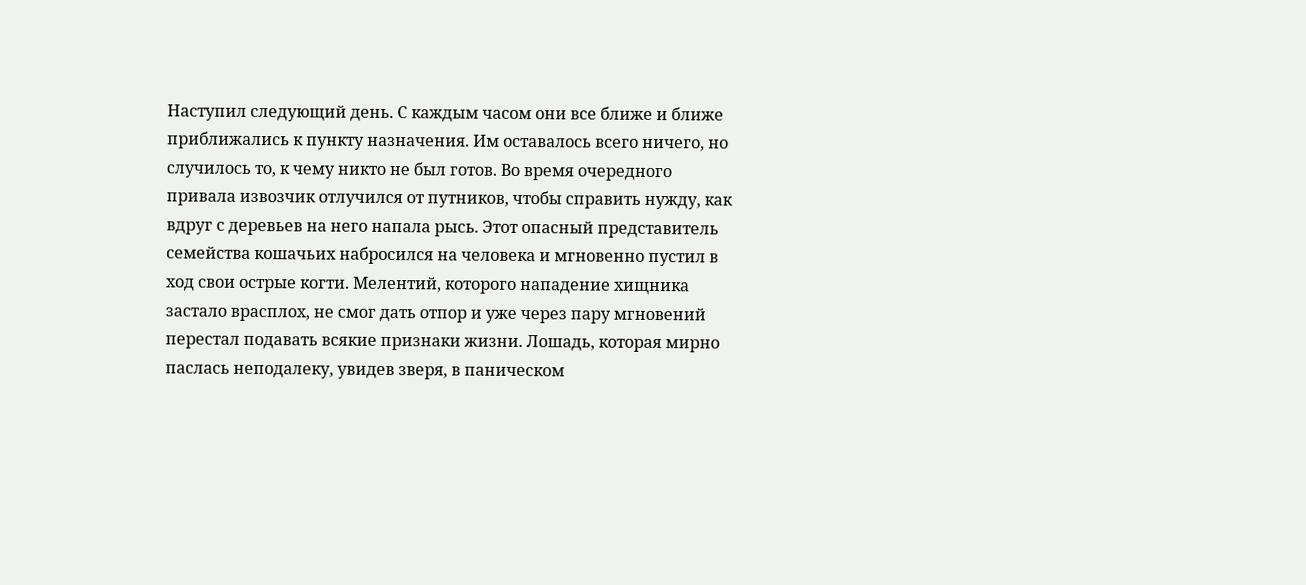Наступил следующий день. С каждым часом они все ближе и ближе приближались к пункту назначения. Им оставалось всего ничего, но случилось то, к чему никто не был готов. Во время очередного привала извозчик отлучился от путников, чтобы справить нужду, как вдруг с деревьев на него напала рысь. Этот опасный представитель семейства кошачьих набросился на человека и мгновенно пустил в ход свои острые когти. Мелентий, которого нападение хищника застало врасплох, не смог дать отпор и уже через пару мгновений перестал подавать всякие признаки жизни. Лошадь, которая мирно паслась неподалеку, увидев зверя, в паническом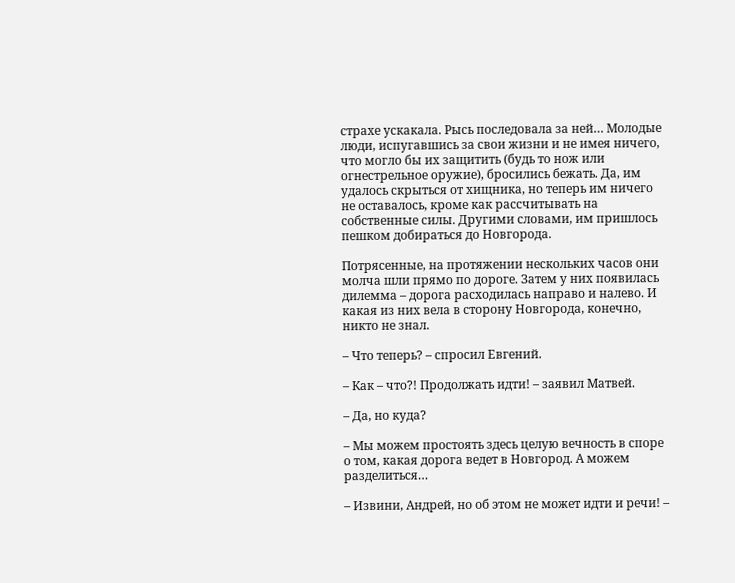страхе ускакала. Рысь последовала за ней… Молодые люди, испугавшись за свои жизни и не имея ничего, что могло бы их защитить (будь то нож или огнестрельное оружие), бросились бежать. Да, им удалось скрыться от хищника, но теперь им ничего не оставалось, кроме как рассчитывать на собственные силы. Другими словами, им пришлось пешком добираться до Новгорода.

Потрясенные, на протяжении нескольких часов они молча шли прямо по дороге. Затем у них появилась дилемма – дорога расходилась направо и налево. И какая из них вела в сторону Новгорода, конечно, никто не знал.

– Что теперь? – спросил Евгений.

– Как – что?! Продолжать идти! – заявил Матвей.

– Да, но куда?

– Мы можем простоять здесь целую вечность в споре о том, какая дорога ведет в Новгород. А можем разделиться…

– Извини, Андрей, но об этом не может идти и речи! –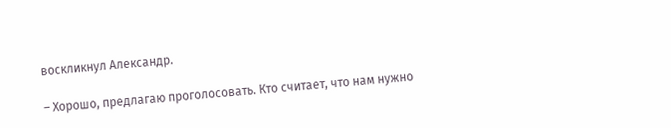воскликнул Александр.

– Хорошо, предлагаю проголосовать. Кто считает, что нам нужно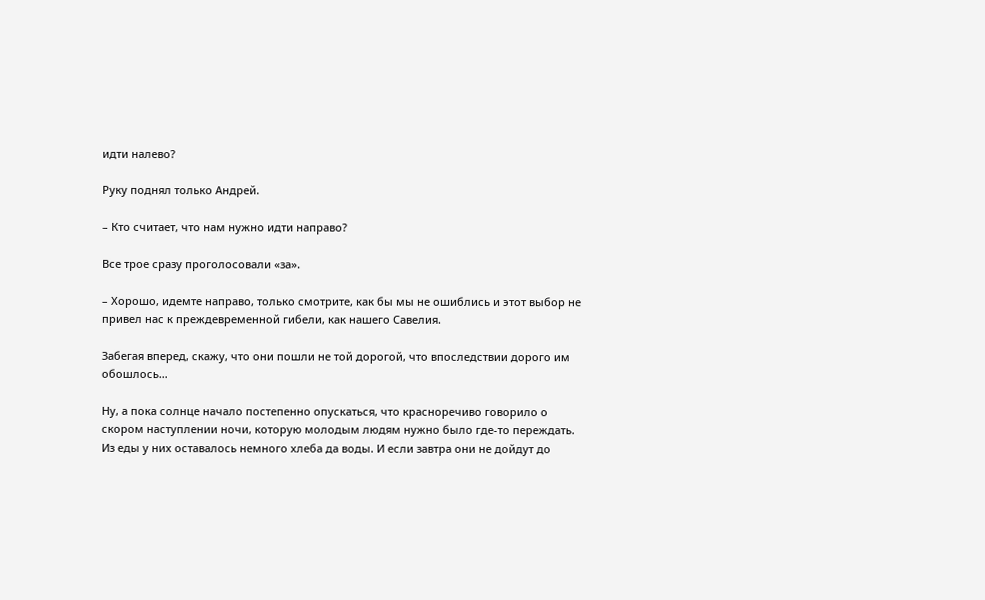идти налево?

Руку поднял только Андрей.

– Кто считает, что нам нужно идти направо?

Все трое сразу проголосовали «за».

– Хорошо, идемте направо, только смотрите, как бы мы не ошиблись и этот выбор не привел нас к преждевременной гибели, как нашего Савелия.

Забегая вперед, скажу, что они пошли не той дорогой, что впоследствии дорого им обошлось…

Ну, а пока солнце начало постепенно опускаться, что красноречиво говорило о скором наступлении ночи, которую молодым людям нужно было где-то переждать. Из еды у них оставалось немного хлеба да воды. И если завтра они не дойдут до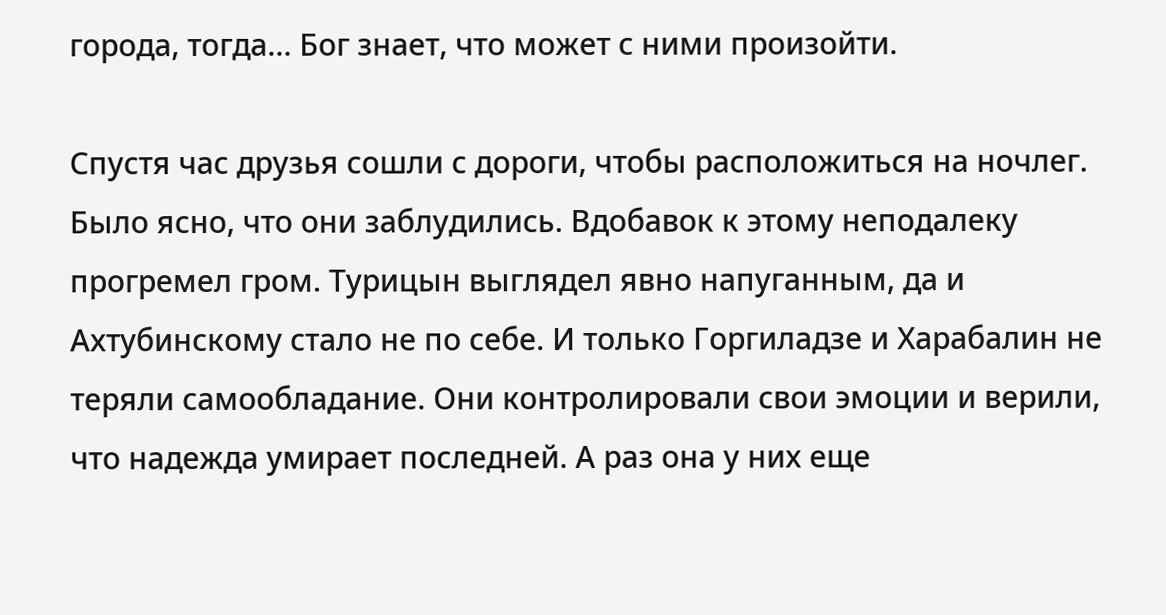города, тогда… Бог знает, что может с ними произойти.

Спустя час друзья сошли с дороги, чтобы расположиться на ночлег. Было ясно, что они заблудились. Вдобавок к этому неподалеку прогремел гром. Турицын выглядел явно напуганным, да и Ахтубинскому стало не по себе. И только Горгиладзе и Харабалин не теряли самообладание. Они контролировали свои эмоции и верили, что надежда умирает последней. А раз она у них еще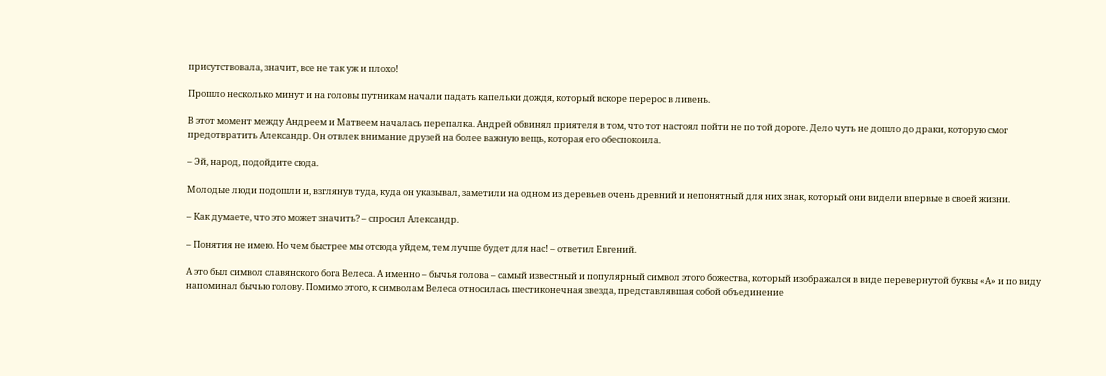присутствовала, значит, все не так уж и плохо!

Прошло несколько минут и на головы путникам начали падать капельки дождя, который вскоре перерос в ливень.

В этот момент между Андреем и Матвеем началась перепалка. Андрей обвинял приятеля в том, что тот настоял пойти не по той дороге. Дело чуть не дошло до драки, которую смог предотвратить Александр. Он отвлек внимание друзей на более важную вещь, которая его обеспокоила.

– Эй, народ, подойдите сюда.

Молодые люди подошли и, взглянув туда, куда он указывал, заметили на одном из деревьев очень древний и непонятный для них знак, который они видели впервые в своей жизни.

– Как думаете, что это может значить? – спросил Александр.

– Понятия не имею. Но чем быстрее мы отсюда уйдем, тем лучше будет для нас! – ответил Евгений.

А это был символ славянского бога Велеса. А именно – бычья голова – самый известный и популярный символ этого божества, который изображался в виде перевернутой буквы «А» и по виду напоминал бычью голову. Помимо этого, к символам Велеса относилась шестиконечная звезда, представлявшая собой объединение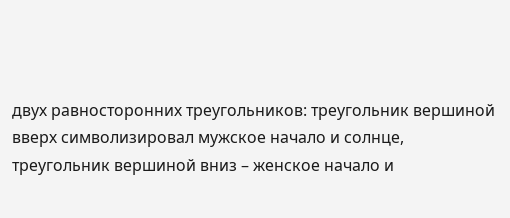двух равносторонних треугольников: треугольник вершиной вверх символизировал мужское начало и солнце, треугольник вершиной вниз – женское начало и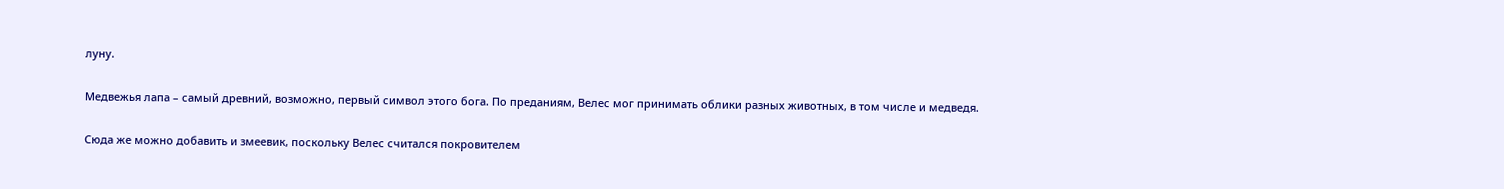луну.

Медвежья лапа – самый древний, возможно, первый символ этого бога. По преданиям, Велес мог принимать облики разных животных, в том числе и медведя.

Сюда же можно добавить и змеевик, поскольку Велес считался покровителем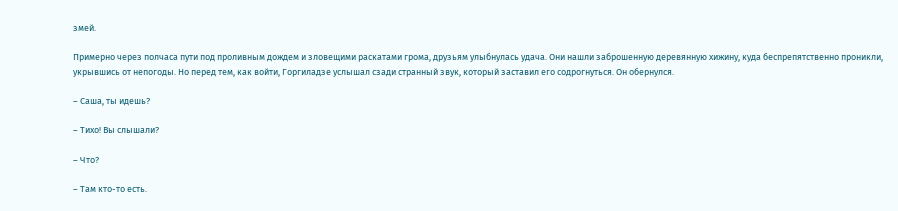змей.

Примерно через полчаса пути под проливным дождем и зловещими раскатами грома, друзьям улыбнулась удача. Они нашли заброшенную деревянную хижину, куда беспрепятственно проникли, укрывшись от непогоды. Но перед тем, как войти, Горгиладзе услышал сзади странный звук, который заставил его содрогнуться. Он обернулся.

– Саша, ты идешь?

– Тихо! Вы слышали?

– Что?

– Там кто-то есть.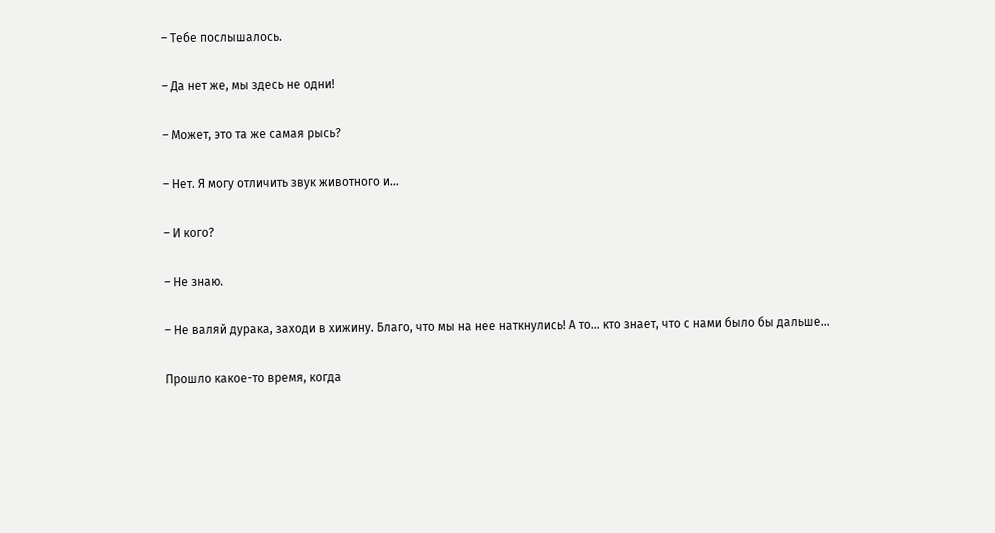– Тебе послышалось.

– Да нет же, мы здесь не одни!

– Может, это та же самая рысь?

– Нет. Я могу отличить звук животного и…

– И кого?

– Не знаю.

– Не валяй дурака, заходи в хижину. Благо, что мы на нее наткнулись! А то… кто знает, что с нами было бы дальше…

Прошло какое-то время, когда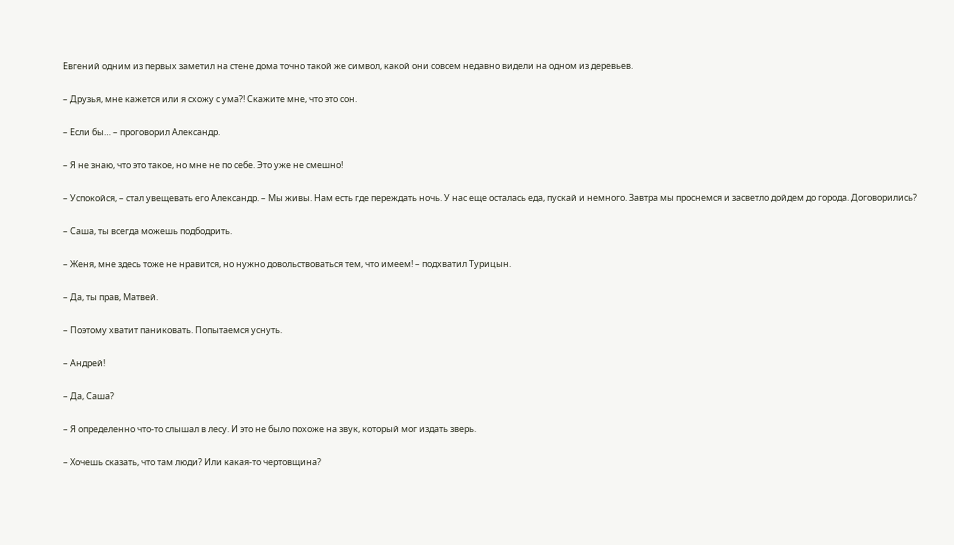Евгений одним из первых заметил на стене дома точно такой же символ, какой они совсем недавно видели на одном из деревьев.

– Друзья, мне кажется или я схожу с ума?! Скажите мне, что это сон.

– Если бы… – проговорил Александр.

– Я не знаю, что это такое, но мне не по себе. Это уже не смешно!

– Успокойся, – стал увещевать его Александр. – Мы живы. Нам есть где переждать ночь. У нас еще осталась еда, пускай и немного. Завтра мы проснемся и засветло дойдем до города. Договорились?

– Саша, ты всегда можешь подбодрить.

– Женя, мне здесь тоже не нравится, но нужно довольствоваться тем, что имеем! – подхватил Турицын.

– Да, ты прав, Матвей.

– Поэтому хватит паниковать. Попытаемся уснуть.

– Андрей!

– Да, Саша?

– Я определенно что-то слышал в лесу. И это не было похоже на звук, который мог издать зверь.

– Хочешь сказать, что там люди? Или какая-то чертовщина?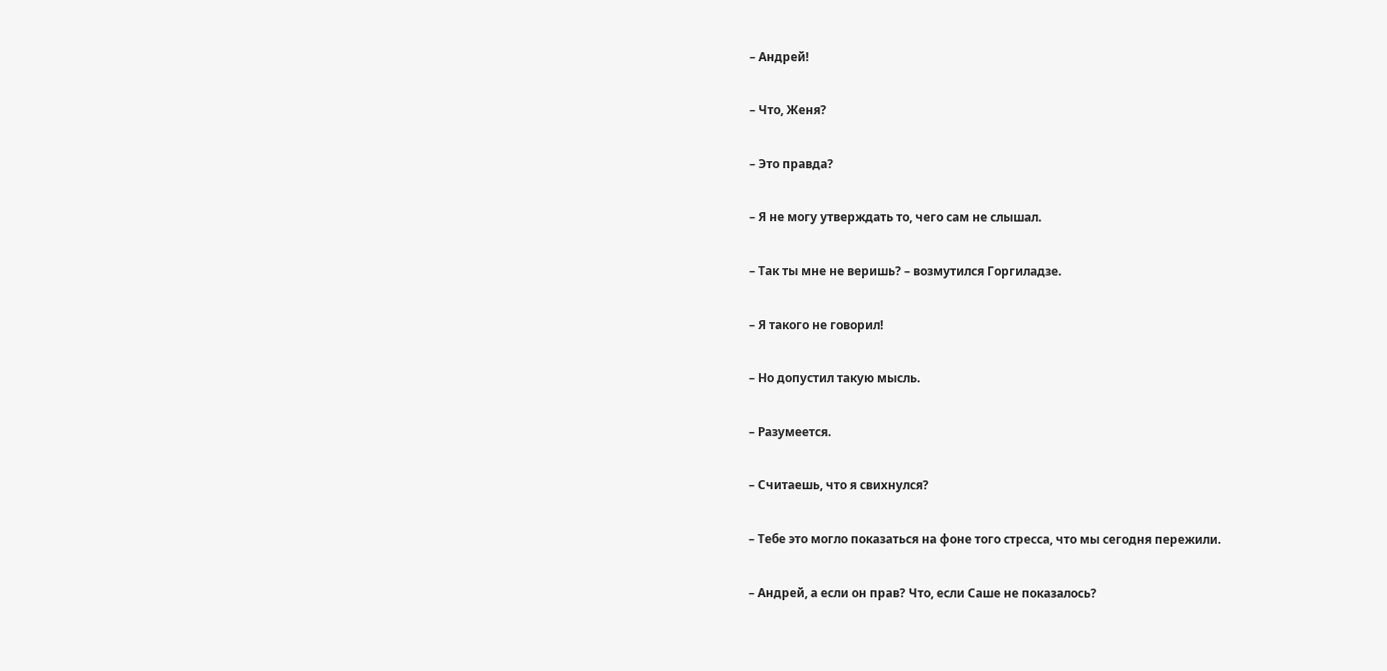– Андрей!

– Что, Женя?

– Это правда?

– Я не могу утверждать то, чего сам не слышал.

– Так ты мне не веришь? – возмутился Горгиладзе.

– Я такого не говорил!

– Но допустил такую мысль.

– Разумеется.

– Считаешь, что я свихнулся?

– Тебе это могло показаться на фоне того стресса, что мы сегодня пережили.

– Андрей, а если он прав? Что, если Саше не показалось?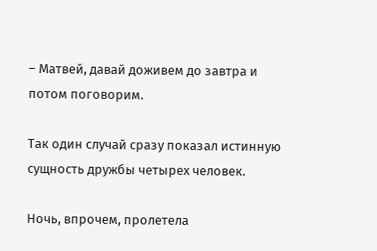– Матвей, давай доживем до завтра и потом поговорим.

Так один случай сразу показал истинную сущность дружбы четырех человек.

Ночь, впрочем, пролетела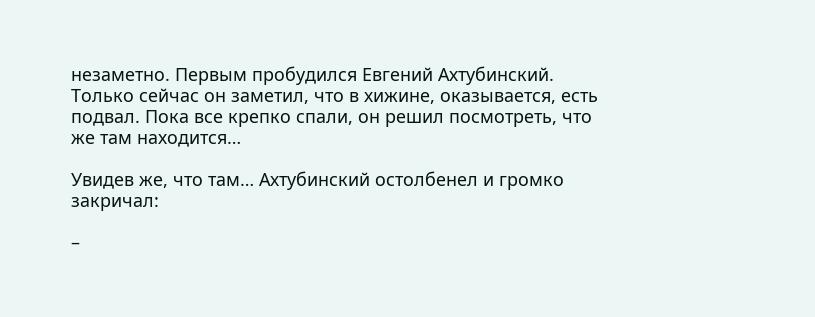незаметно. Первым пробудился Евгений Ахтубинский. Только сейчас он заметил, что в хижине, оказывается, есть подвал. Пока все крепко спали, он решил посмотреть, что же там находится…

Увидев же, что там… Ахтубинский остолбенел и громко закричал:

–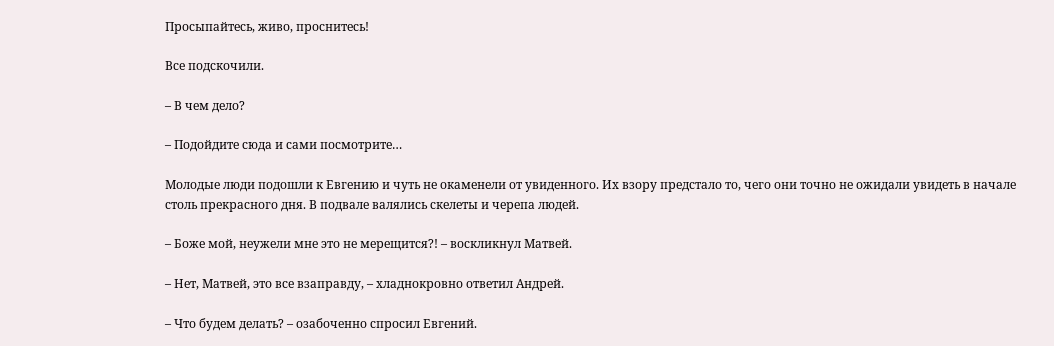Просыпайтесь, живо, проснитесь!

Все подскочили.

– В чем дело?

– Подойдите сюда и сами посмотрите…

Молодые люди подошли к Евгению и чуть не окаменели от увиденного. Их взору предстало то, чего они точно не ожидали увидеть в начале столь прекрасного дня. В подвале валялись скелеты и черепа людей.

– Боже мой, неужели мне это не мерещится?! – воскликнул Матвей.

– Нет, Матвей, это все взаправду, – хладнокровно ответил Андрей.

– Что будем делать? – озабоченно спросил Евгений.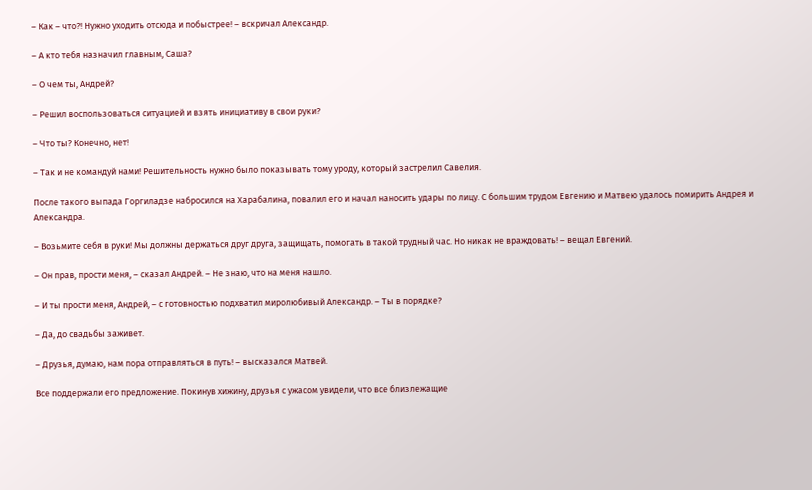– Как – что?! Нужно уходить отсюда и побыстрее! – вскричал Александр.

– А кто тебя назначил главным, Саша?

– О чем ты, Андрей?

– Решил воспользоваться ситуацией и взять инициативу в свои руки?

– Что ты? Конечно, нет!

– Так и не командуй нами! Решительность нужно было показывать тому уроду, который застрелил Савелия.

После такого выпада Горгиладзе набросился на Харабалина, повалил его и начал наносить удары по лицу. С большим трудом Евгению и Матвею удалось помирить Андрея и Александра.

– Возьмите себя в руки! Мы должны держаться друг друга, защищать, помогать в такой трудный час. Но никак не враждовать! – вещал Евгений.

– Он прав, прости меня, – сказал Андрей. – Не знаю, что на меня нашло.

– И ты прости меня, Андрей, – с готовностью подхватил миролюбивый Александр. – Ты в порядке?

– Да, до свадьбы заживет.

– Друзья, думаю, нам пора отправляться в путь! – высказался Матвей.

Все поддержали его предложение. Покинув хижину, друзья с ужасом увидели, что все близлежащие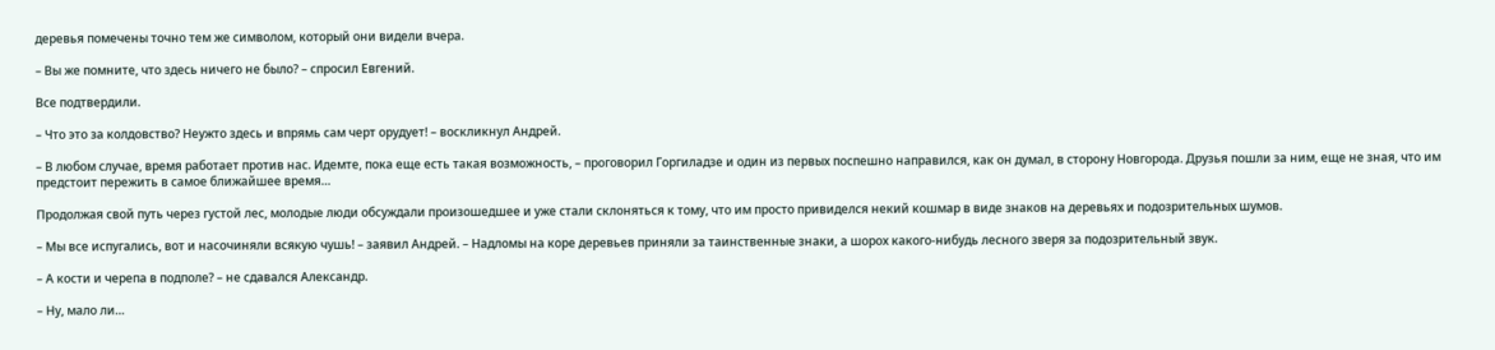деревья помечены точно тем же символом, который они видели вчера.

– Вы же помните, что здесь ничего не было? – спросил Евгений.

Все подтвердили.

– Что это за колдовство? Неужто здесь и впрямь сам черт орудует! – воскликнул Андрей.

– В любом случае, время работает против нас. Идемте, пока еще есть такая возможность, – проговорил Горгиладзе и один из первых поспешно направился, как он думал, в сторону Новгорода. Друзья пошли за ним, еще не зная, что им предстоит пережить в самое ближайшее время…

Продолжая свой путь через густой лес, молодые люди обсуждали произошедшее и уже стали склоняться к тому, что им просто привиделся некий кошмар в виде знаков на деревьях и подозрительных шумов.

– Мы все испугались, вот и насочиняли всякую чушь! – заявил Андрей. – Надломы на коре деревьев приняли за таинственные знаки, а шорох какого-нибудь лесного зверя за подозрительный звук.

– А кости и черепа в подполе? – не сдавался Александр.

– Ну, мало ли…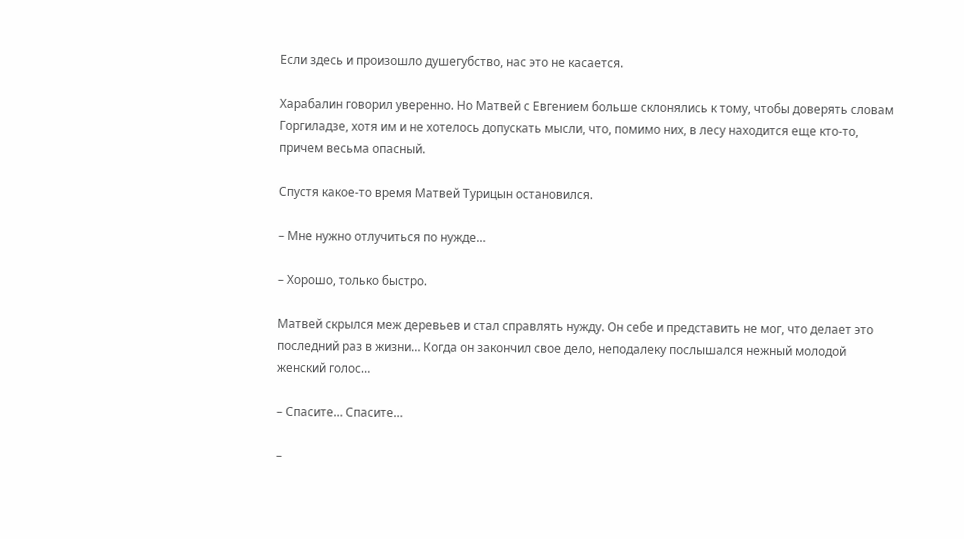Если здесь и произошло душегубство, нас это не касается.

Харабалин говорил уверенно. Но Матвей с Евгением больше склонялись к тому, чтобы доверять словам Горгиладзе, хотя им и не хотелось допускать мысли, что, помимо них, в лесу находится еще кто-то, причем весьма опасный.

Спустя какое-то время Матвей Турицын остановился.

– Мне нужно отлучиться по нужде…

– Хорошо, только быстро.

Матвей скрылся меж деревьев и стал справлять нужду. Он себе и представить не мог, что делает это последний раз в жизни… Когда он закончил свое дело, неподалеку послышался нежный молодой женский голос…

– Спасите… Спасите…

–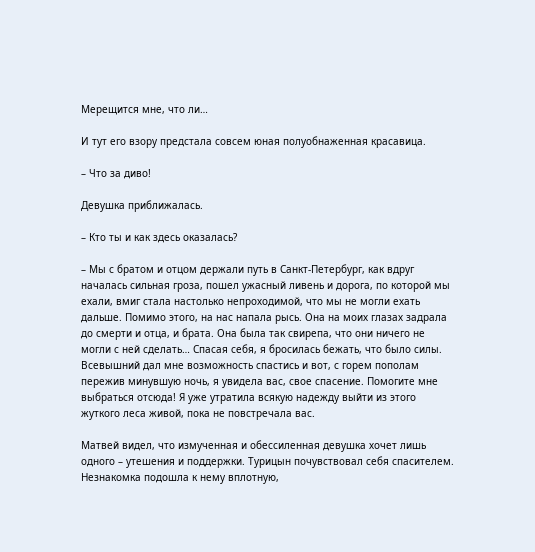Мерещится мне, что ли…

И тут его взору предстала совсем юная полуобнаженная красавица.

– Что за диво!

Девушка приближалась.

– Кто ты и как здесь оказалась?

– Мы с братом и отцом держали путь в Санкт-Петербург, как вдруг началась сильная гроза, пошел ужасный ливень и дорога, по которой мы ехали, вмиг стала настолько непроходимой, что мы не могли ехать дальше. Помимо этого, на нас напала рысь. Она на моих глазах задрала до смерти и отца, и брата. Она была так свирепа, что они ничего не могли с ней сделать… Спасая себя, я бросилась бежать, что было силы. Всевышний дал мне возможность спастись и вот, с горем пополам пережив минувшую ночь, я увидела вас, свое спасение. Помогите мне выбраться отсюда! Я уже утратила всякую надежду выйти из этого жуткого леса живой, пока не повстречала вас.

Матвей видел, что измученная и обессиленная девушка хочет лишь одного – утешения и поддержки. Турицын почувствовал себя спасителем. Незнакомка подошла к нему вплотную,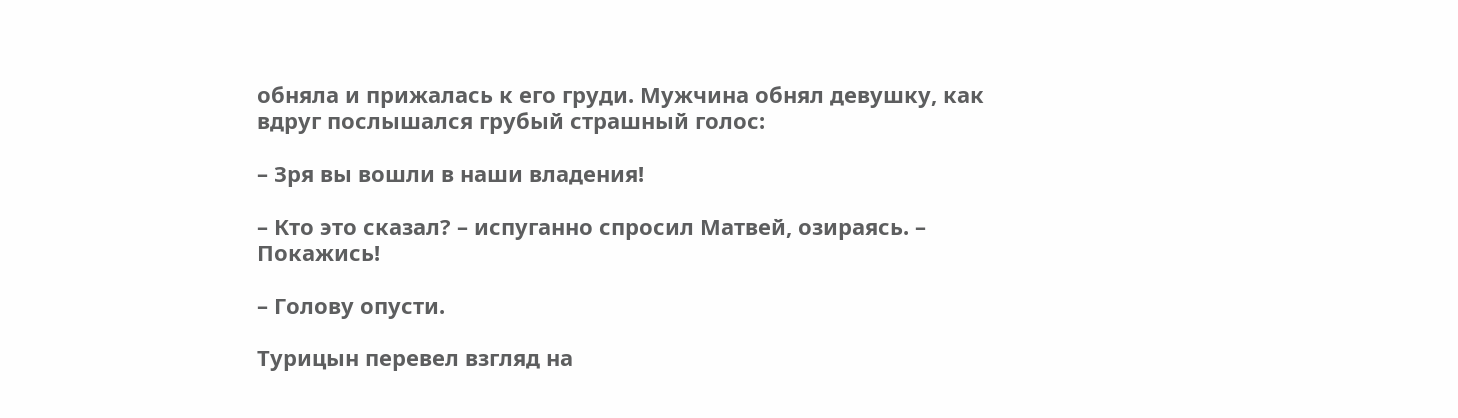обняла и прижалась к его груди. Мужчина обнял девушку, как вдруг послышался грубый страшный голос:

– Зря вы вошли в наши владения!

– Кто это сказал? – испуганно спросил Матвей, озираясь. – Покажись!

– Голову опусти.

Турицын перевел взгляд на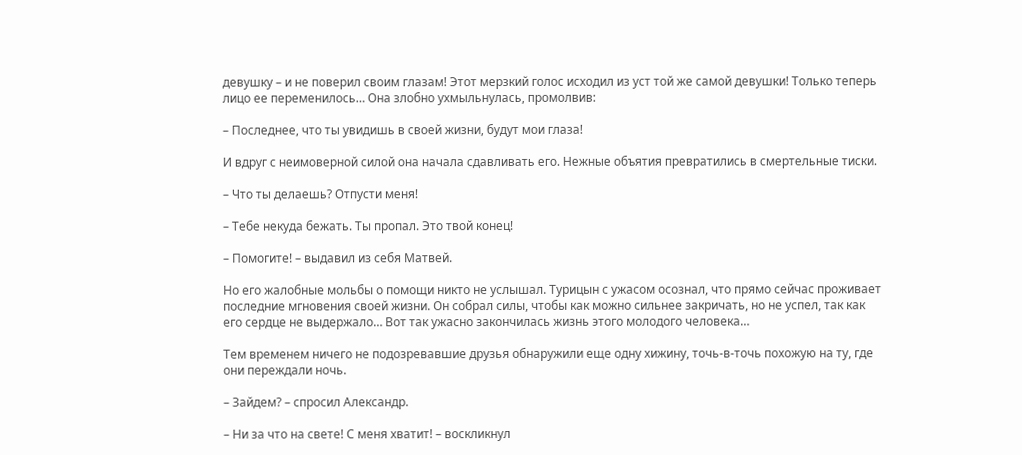девушку – и не поверил своим глазам! Этот мерзкий голос исходил из уст той же самой девушки! Только теперь лицо ее переменилось… Она злобно ухмыльнулась, промолвив:

– Последнее, что ты увидишь в своей жизни, будут мои глаза!

И вдруг с неимоверной силой она начала сдавливать его. Нежные объятия превратились в смертельные тиски.

– Что ты делаешь? Отпусти меня!

– Тебе некуда бежать. Ты пропал. Это твой конец!

– Помогите! – выдавил из себя Матвей.

Но его жалобные мольбы о помощи никто не услышал. Турицын с ужасом осознал, что прямо сейчас проживает последние мгновения своей жизни. Он собрал силы, чтобы как можно сильнее закричать, но не успел, так как его сердце не выдержало… Вот так ужасно закончилась жизнь этого молодого человека…

Тем временем ничего не подозревавшие друзья обнаружили еще одну хижину, точь-в-точь похожую на ту, где они переждали ночь.

– Зайдем? – спросил Александр.

– Ни за что на свете! С меня хватит! – воскликнул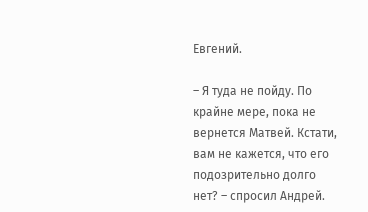Евгений.

– Я туда не пойду. По крайне мере, пока не вернется Матвей. Кстати, вам не кажется, что его подозрительно долго нет? – спросил Андрей.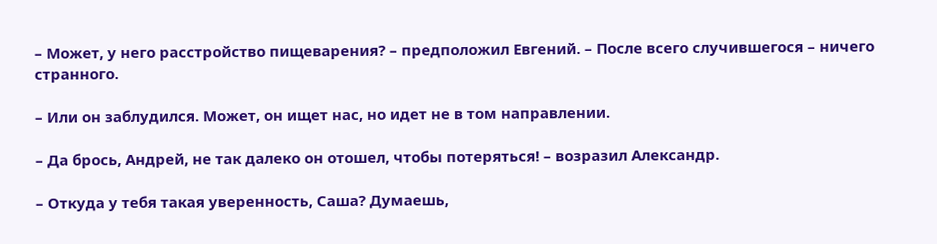– Может, у него расстройство пищеварения? – предположил Евгений. – После всего случившегося – ничего странного.

– Или он заблудился. Может, он ищет нас, но идет не в том направлении.

– Да брось, Андрей, не так далеко он отошел, чтобы потеряться! – возразил Александр.

– Откуда у тебя такая уверенность, Саша? Думаешь,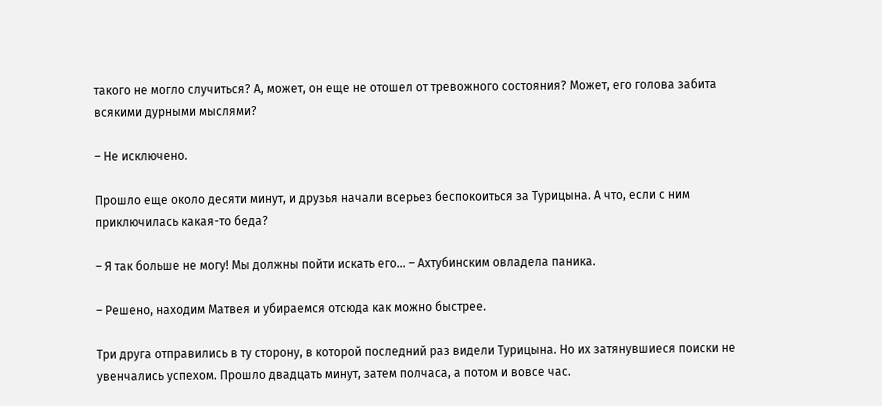такого не могло случиться? А, может, он еще не отошел от тревожного состояния? Может, его голова забита всякими дурными мыслями?

– Не исключено.

Прошло еще около десяти минут, и друзья начали всерьез беспокоиться за Турицына. А что, если с ним приключилась какая-то беда?

– Я так больше не могу! Мы должны пойти искать его… – Ахтубинским овладела паника.

– Решено, находим Матвея и убираемся отсюда как можно быстрее.

Три друга отправились в ту сторону, в которой последний раз видели Турицына. Но их затянувшиеся поиски не увенчались успехом. Прошло двадцать минут, затем полчаса, а потом и вовсе час.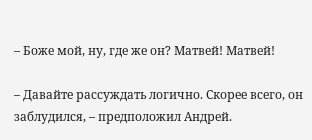– Боже мой, ну, где же он? Матвей! Матвей!

– Давайте рассуждать логично. Скорее всего, он заблудился, – предположил Андрей.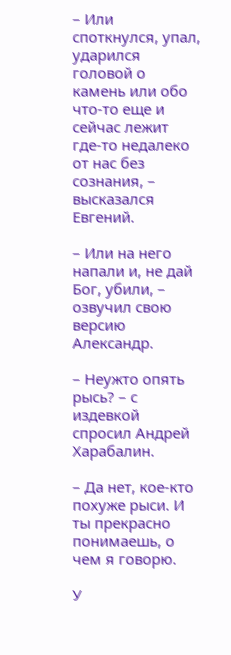– Или споткнулся, упал, ударился головой о камень или обо что-то еще и сейчас лежит где-то недалеко от нас без сознания, – высказался Евгений.

– Или на него напали и, не дай Бог, убили, – озвучил свою версию Александр.

– Неужто опять рысь? – с издевкой спросил Андрей Харабалин.

– Да нет, кое-кто похуже рыси. И ты прекрасно понимаешь, о чем я говорю.

У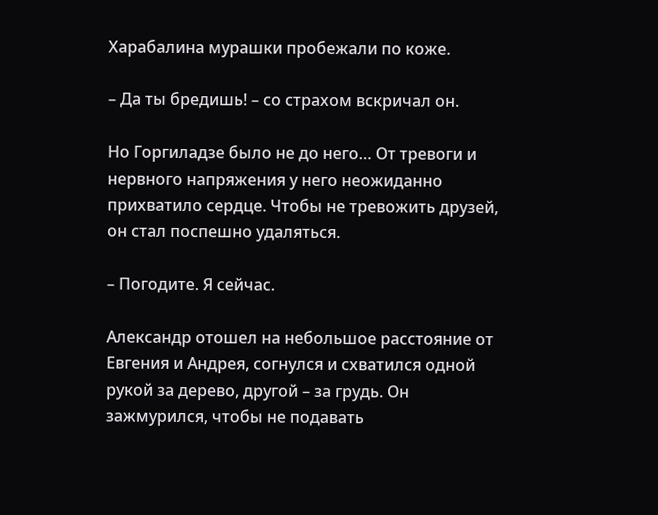Харабалина мурашки пробежали по коже.

– Да ты бредишь! – со страхом вскричал он.

Но Горгиладзе было не до него… От тревоги и нервного напряжения у него неожиданно прихватило сердце. Чтобы не тревожить друзей, он стал поспешно удаляться.

– Погодите. Я сейчас.

Александр отошел на небольшое расстояние от Евгения и Андрея, согнулся и схватился одной рукой за дерево, другой – за грудь. Он зажмурился, чтобы не подавать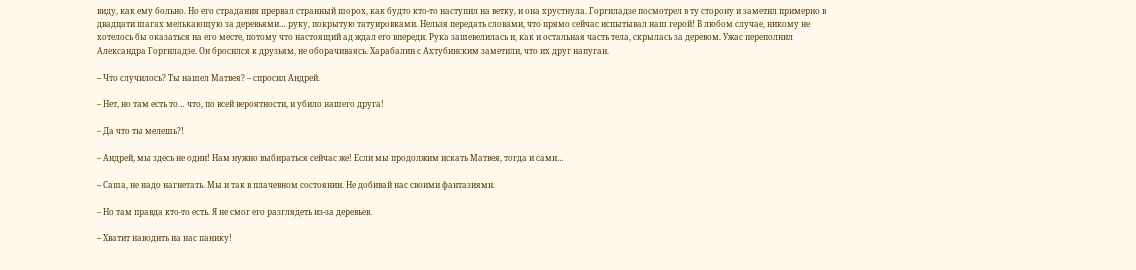виду, как ему больно. Но его страдания прервал странный шорох, как будто кто-то наступил на ветку, и она хрустнула. Горгиладзе посмотрел в ту сторону и заметил примерно в двадцати шагах мелькающую за деревьями… руку, покрытую татуировками. Нельзя передать словами, что прямо сейчас испытывал наш герой! В любом случае, никому не хотелось бы оказаться на его месте, потому что настоящий ад ждал его впереди. Рука зашевелилась и, как и остальная часть тела, скрылась за деревом. Ужас переполнил Александра Горгиладзе. Он бросился к друзьям, не оборачиваясь. Харабалин с Ахтубинским заметили, что их друг напуган.

– Что случилось? Ты нашел Матвея? – спросил Андрей.

– Нет, но там есть то… что, по всей вероятности, и убило нашего друга!

– Да что ты мелешь?!

– Андрей, мы здесь не одни! Нам нужно выбираться сейчас же! Если мы продолжим искать Матвея, тогда и сами…

– Саша, не надо нагнетать. Мы и так в плачевном состоянии. Не добивай нас своими фантазиями.

– Но там правда кто-то есть. Я не смог его разглядеть из-за деревьев.

– Хватит наводить на нас панику!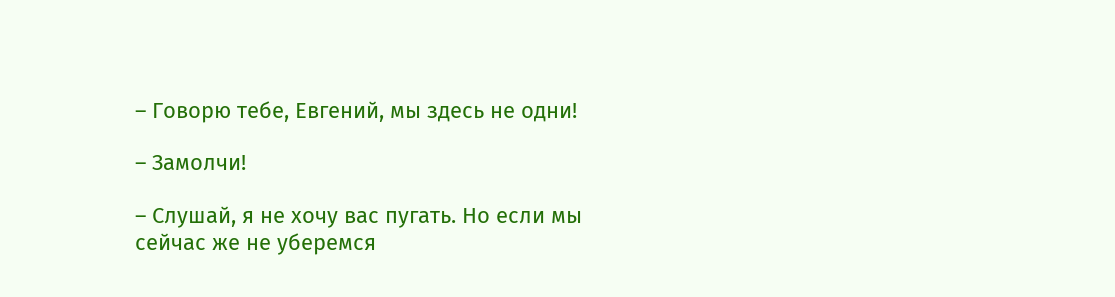– Говорю тебе, Евгений, мы здесь не одни!

– Замолчи!

– Слушай, я не хочу вас пугать. Но если мы сейчас же не уберемся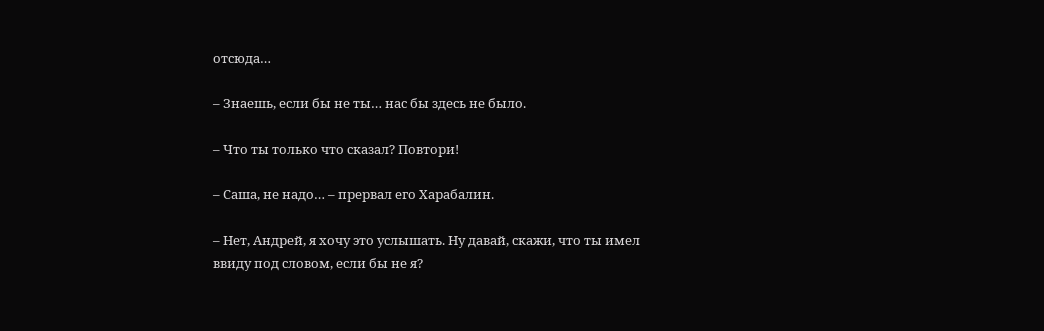отсюда…

– Знаешь, если бы не ты… нас бы здесь не было.

– Что ты только что сказал? Повтори!

– Саша, не надо… – прервал его Харабалин.

– Нет, Андрей, я хочу это услышать. Ну давай, скажи, что ты имел ввиду под словом, если бы не я?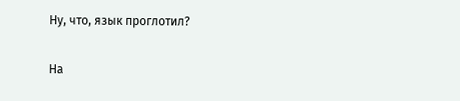Ну, что, язык проглотил?

На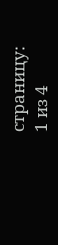страницу:
1 из 4